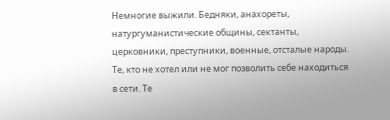Немногие выжили. Бедняки, анахореты, натургуманистические общины, сектанты, церковники, преступники, военные, отсталые народы. Те, кто не хотел или не мог позволить себе находиться в сети. Те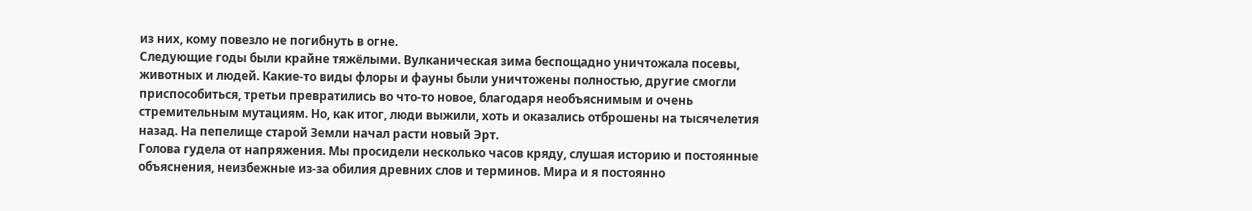из них, кому повезло не погибнуть в огне.
Следующие годы были крайне тяжёлыми. Вулканическая зима беспощадно уничтожала посевы, животных и людей. Какие-то виды флоры и фауны были уничтожены полностью, другие смогли приспособиться, третьи превратились во что-то новое, благодаря необъяснимым и очень стремительным мутациям. Но, как итог, люди выжили, хоть и оказались отброшены на тысячелетия назад. На пепелище старой Земли начал расти новый Эрт.
Голова гудела от напряжения. Мы просидели несколько часов кряду, слушая историю и постоянные объяснения, неизбежные из-за обилия древних слов и терминов. Мира и я постоянно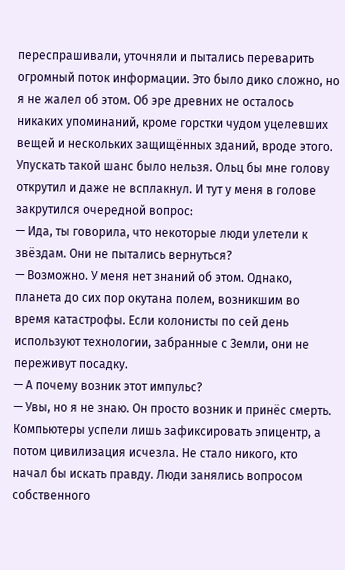переспрашивали, уточняли и пытались переварить огромный поток информации. Это было дико сложно, но я не жалел об этом. Об эре древних не осталось никаких упоминаний, кроме горстки чудом уцелевших вещей и нескольких защищённых зданий, вроде этого. Упускать такой шанс было нельзя. Ольц бы мне голову открутил и даже не всплакнул. И тут у меня в голове закрутился очередной вопрос:
— Ида, ты говорила, что некоторые люди улетели к звёздам. Они не пытались вернуться?
— Возможно. У меня нет знаний об этом. Однако, планета до сих пор окутана полем, возникшим во время катастрофы. Если колонисты по сей день используют технологии, забранные с Земли, они не переживут посадку.
— А почему возник этот импульс?
— Увы, но я не знаю. Он просто возник и принёс смерть. Компьютеры успели лишь зафиксировать эпицентр, а потом цивилизация исчезла. Не стало никого, кто начал бы искать правду. Люди занялись вопросом собственного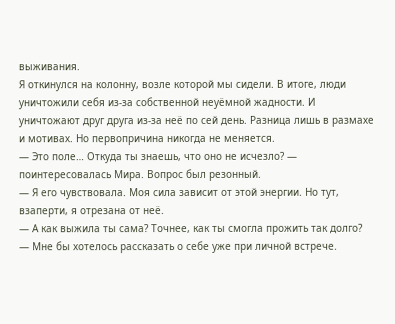выживания.
Я откинулся на колонну, возле которой мы сидели. В итоге, люди уничтожили себя из-за собственной неуёмной жадности. И уничтожают друг друга из-за неё по сей день. Разница лишь в размахе и мотивах. Но первопричина никогда не меняется.
— Это поле… Откуда ты знаешь, что оно не исчезло? — поинтересовалась Мира. Вопрос был резонный.
— Я его чувствовала. Моя сила зависит от этой энергии. Но тут, взаперти, я отрезана от неё.
— А как выжила ты сама? Точнее, как ты смогла прожить так долго?
— Мне бы хотелось рассказать о себе уже при личной встрече.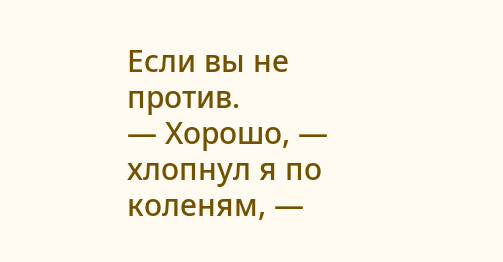Если вы не против.
— Хорошо, — хлопнул я по коленям, —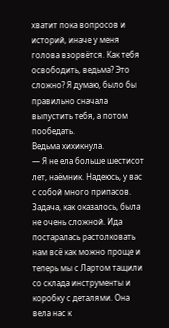хватит пока вопросов и историй, иначе у меня голова взорвётся. Как тебя освободить, ведьма? Это сложно? Я думаю, было бы правильно сначала выпустить тебя, а потом пообедать.
Ведьма хихикнула.
— Я не ела больше шестисот лет, наёмник. Надеюсь, у вас с собой много припасов.
Задача, как оказалось, была не очень сложной. Ида постаралась растолковать нам всё как можно проще и теперь мы с Лартом тащили со склада инструменты и коробку с деталями. Она вела нас к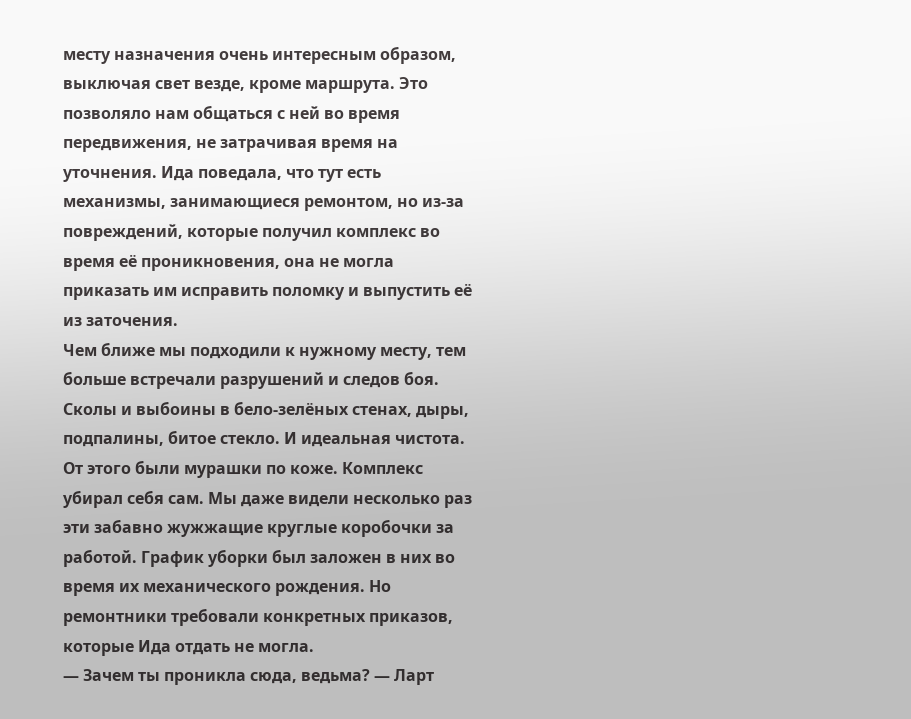месту назначения очень интересным образом, выключая свет везде, кроме маршрута. Это позволяло нам общаться с ней во время передвижения, не затрачивая время на уточнения. Ида поведала, что тут есть механизмы, занимающиеся ремонтом, но из-за повреждений, которые получил комплекс во время её проникновения, она не могла приказать им исправить поломку и выпустить её из заточения.
Чем ближе мы подходили к нужному месту, тем больше встречали разрушений и следов боя. Сколы и выбоины в бело-зелёных стенах, дыры, подпалины, битое стекло. И идеальная чистота. От этого были мурашки по коже. Комплекс убирал себя сам. Мы даже видели несколько раз эти забавно жужжащие круглые коробочки за работой. График уборки был заложен в них во время их механического рождения. Но ремонтники требовали конкретных приказов, которые Ида отдать не могла.
— Зачем ты проникла сюда, ведьма? — Ларт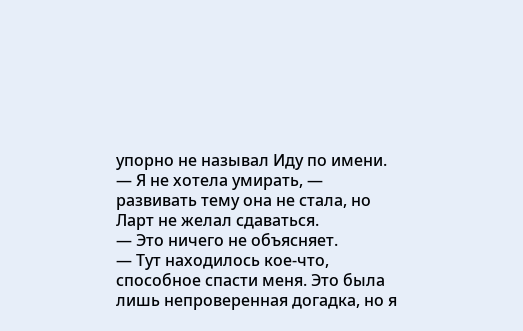упорно не называл Иду по имени.
— Я не хотела умирать, — развивать тему она не стала, но Ларт не желал сдаваться.
— Это ничего не объясняет.
— Тут находилось кое-что, способное спасти меня. Это была лишь непроверенная догадка, но я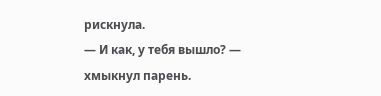рискнула.
— И как, у тебя вышло? — хмыкнул парень.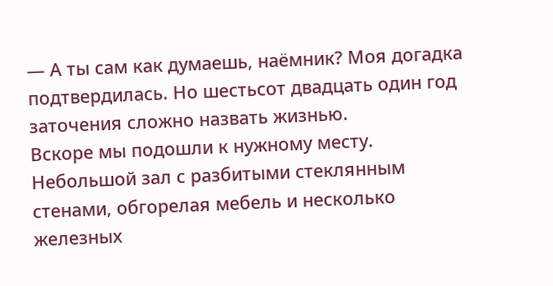— А ты сам как думаешь, наёмник? Моя догадка подтвердилась. Но шестьсот двадцать один год заточения сложно назвать жизнью.
Вскоре мы подошли к нужному месту. Небольшой зал с разбитыми стеклянным стенами, обгорелая мебель и несколько железных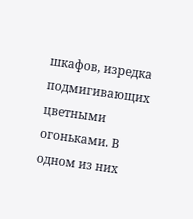шкафов, изредка подмигивающих цветными огоньками. В одном из них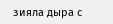зияла дыра с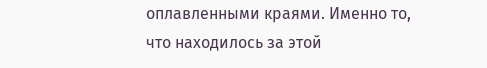оплавленными краями. Именно то, что находилось за этой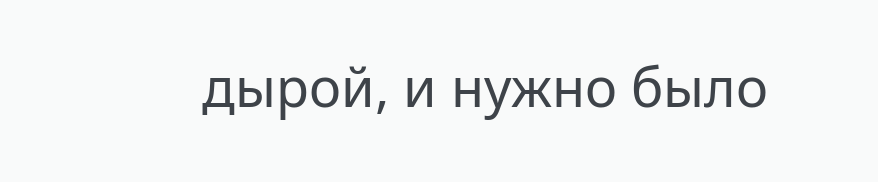дырой, и нужно было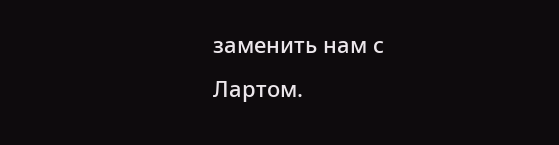заменить нам с Лартом.